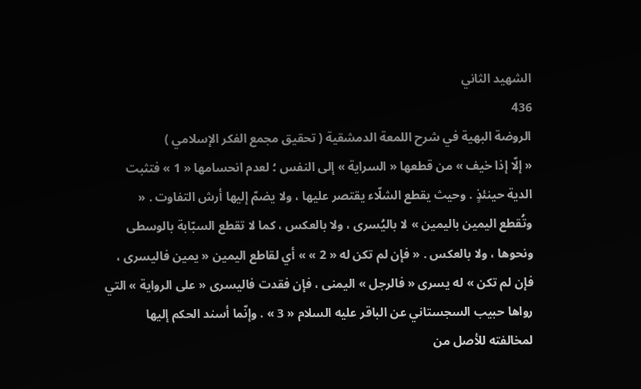الشهيد الثاني
436
الروضة البهية في شرح اللمعة الدمشقية ( تحقيق مجمع الفكر الإسلامي )
« إلّا إذا خيف » من قطعها « السراية » إلى النفس ؛ لعدم انحسامها « 1 » فتثبت الدية حينئذٍ . وحيث يقطع الشلّاء يقتصر عليها ، ولا يضمّ إليها أرش التفاوت . « وتُقطع اليمين باليمين » لا باليُسرى ، ولا بالعكس ، كما لا تقطع السبّابة بالوسطى ونحوها ، ولا بالعكس . « فإن لم تكن له « 2 » » أي لقاطع اليمين « يمين فاليسرى ، فإن لم تكن » له يسرى « فالرجل » اليمنى ، فإن فقدت فاليسرى « على الرواية » التي رواها حبيب السجستاني عن الباقر عليه السلام « 3 » . وإنّما أسند الحكم إليها لمخالفته للأصل من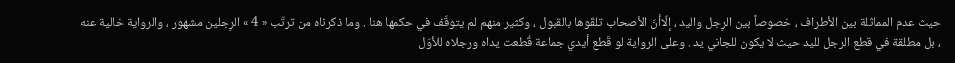حيث عدم المماثلة بين الأطراف ، خصوصاً بين الرِجل واليد ، إلّاأنّ الأصحاب تلقّوها بالقبول ، وكثير منهم لم يتوقّف في حكمها هنا . وما ذكرناه من ترتّب « 4 » الرِجلين مشهور ، والرواية خالية عنه ، بل مطلقة في قطع الرجل لليد حيث لا يكون للجاني يد . وعلى الرواية لو قَطع أيدي جماعة قُطعت يداه ورجلاه للأوّل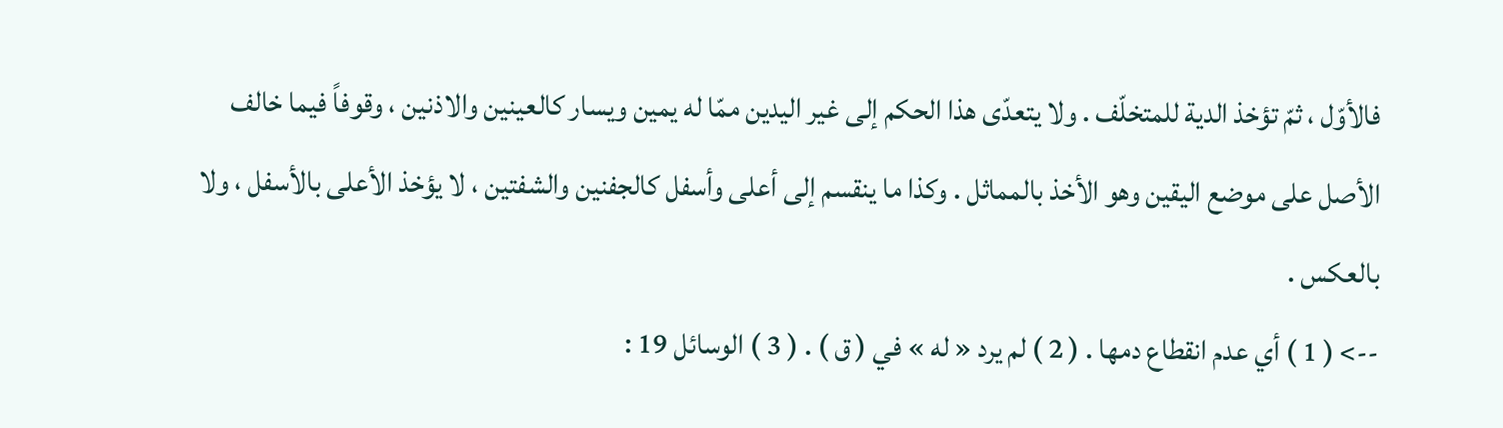فالأوّل ، ثمّ تؤخذ الدية للمتخلّف . ولا يتعدّى هذا الحكم إلى غير اليدين ممّا له يمين ويسار كالعينين والاذنين ، وقوفاً فيما خالف الأصل على موضع اليقين وهو الأخذ بالمماثل . وكذا ما ينقسم إلى أعلى وأسفل كالجفنين والشفتين ، لا يؤخذ الأعلى بالأسفل ، ولا بالعكس .
--> ( 1 ) أي عدم انقطاع دمها . ( 2 ) لم يرد « له » في ( ق ) . ( 3 ) الوسائل 19 :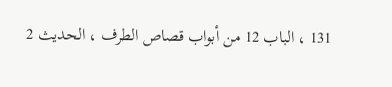131 ، الباب 12 من أبواب قصاص الطرف ، الحديث 2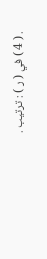. ( 4 ) في ( ر ) : ترتيب .